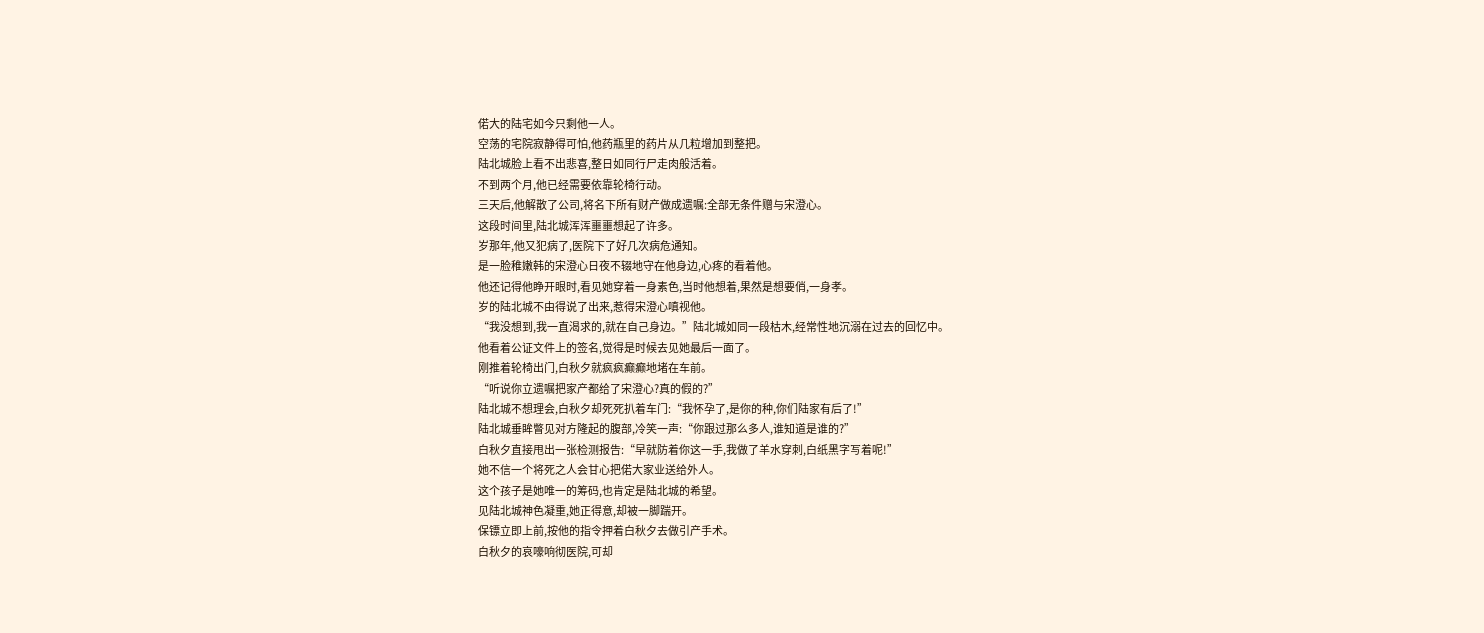偌大的陆宅如今只剩他一人。
空荡的宅院寂静得可怕,他药瓶里的药片从几粒增加到整把。
陆北城脸上看不出悲喜,整日如同行尸走肉般活着。
不到两个月,他已经需要依靠轮椅行动。
三天后,他解散了公司,将名下所有财产做成遗嘱:全部无条件赠与宋澄心。
这段时间里,陆北城浑浑噩噩想起了许多。
岁那年,他又犯病了,医院下了好几次病危通知。
是一脸稚嫩韩的宋澄心日夜不辍地守在他身边,心疼的看着他。
他还记得他睁开眼时,看见她穿着一身素色,当时他想着,果然是想要俏,一身孝。
岁的陆北城不由得说了出来,惹得宋澄心嗔视他。
“我没想到,我一直渴求的,就在自己身边。”陆北城如同一段枯木,经常性地沉溺在过去的回忆中。
他看着公证文件上的签名,觉得是时候去见她最后一面了。
刚推着轮椅出门,白秋夕就疯疯癫癫地堵在车前。
“听说你立遗嘱把家产都给了宋澄心?真的假的?”
陆北城不想理会,白秋夕却死死扒着车门:“我怀孕了,是你的种,你们陆家有后了!”
陆北城垂眸瞥见对方隆起的腹部,冷笑一声:“你跟过那么多人,谁知道是谁的?”
白秋夕直接甩出一张检测报告:“早就防着你这一手,我做了羊水穿刺,白纸黑字写着呢!”
她不信一个将死之人会甘心把偌大家业送给外人。
这个孩子是她唯一的筹码,也肯定是陆北城的希望。
见陆北城神色凝重,她正得意,却被一脚踹开。
保镖立即上前,按他的指令押着白秋夕去做引产手术。
白秋夕的哀嚎响彻医院,可却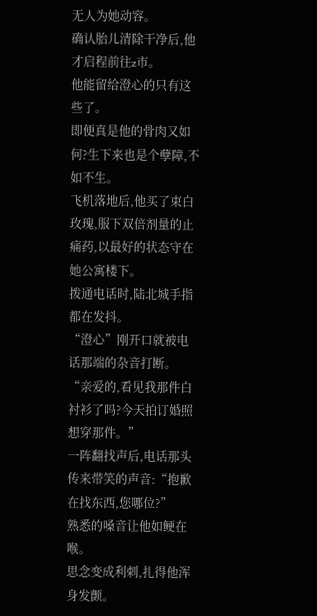无人为她动容。
确认胎儿清除干净后,他才启程前往z市。
他能留给澄心的只有这些了。
即便真是他的骨肉又如何?生下来也是个孽障,不如不生。
飞机落地后,他买了束白玫瑰,服下双倍剂量的止痛药,以最好的状态守在她公寓楼下。
拨通电话时,陆北城手指都在发抖。
“澄心”刚开口就被电话那端的杂音打断。
“亲爱的,看见我那件白衬衫了吗?今天拍订婚照想穿那件。”
一阵翻找声后,电话那头传来带笑的声音:“抱歉在找东西,您哪位?”
熟悉的嗓音让他如鲠在喉。
思念变成利刺,扎得他浑身发颤。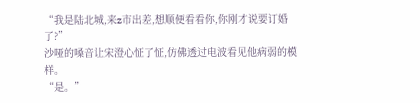“我是陆北城,来z市出差,想顺便看看你,你刚才说要订婚了?”
沙哑的嗓音让宋澄心怔了怔,仿佛透过电波看见他病弱的模样。
“是。”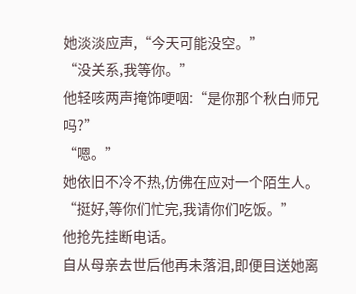她淡淡应声,“今天可能没空。”
“没关系,我等你。”
他轻咳两声掩饰哽咽:“是你那个秋白师兄吗?”
“嗯。”
她依旧不冷不热,仿佛在应对一个陌生人。
“挺好,等你们忙完,我请你们吃饭。”
他抢先挂断电话。
自从母亲去世后他再未落泪,即便目送她离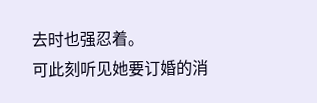去时也强忍着。
可此刻听见她要订婚的消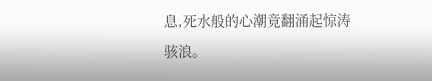息,死水般的心潮竟翻涌起惊涛骇浪。